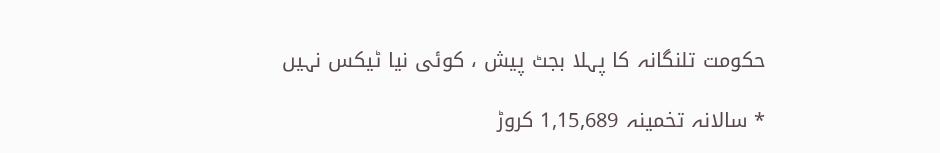حکومت تلنگانہ کا پہلا بجٹ پیش ، کوئی نیا ٹیکس نہیں

٭ سالانہ تخمینہ 1,15,689 کروڑ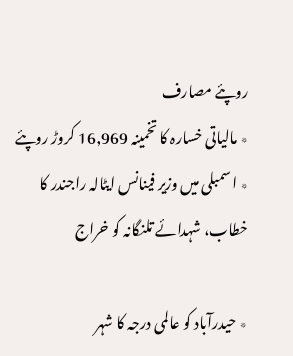روپئے مصارف
٭ مالیاتی خسارہ کا تخمینہ 16,969 کروڑ روپئے
٭ اسمبلی میں وزیر فینانس ایٹالہ راجندر کا خطاب، شہدائے تلنگانہ کو خراج

٭ حیدرآباد کو عالمی درجہ کا شہر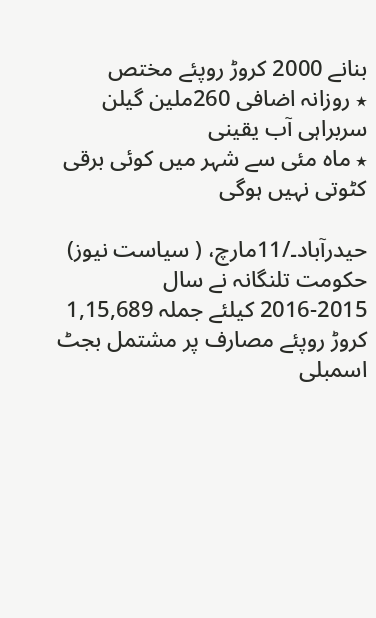بنانے 2000 کروڑ روپئے مختص
٭ روزانہ اضافی 260ملین گیلن سربراہی آب یقینی
٭ ماہ مئی سے شہر میں کوئی برقی کٹوتی نہیں ہوگی

حیدرآباد۔/11مارچ، ( سیاست نیوز) حکومت تلنگانہ نے سال 2015-2016 کیلئے جملہ 1,15,689 کروڑ روپئے مصارف پر مشتمل بجٹ اسمبلی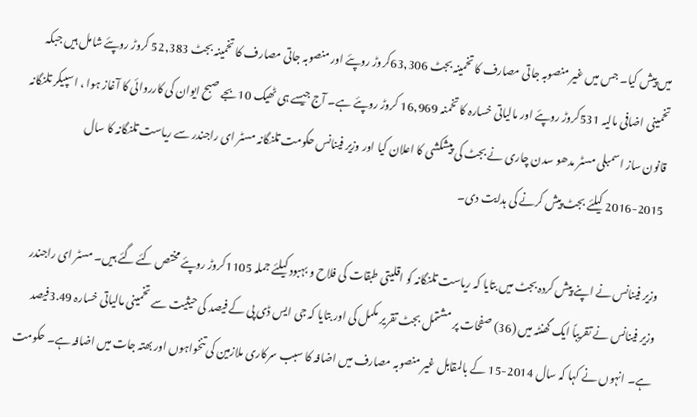میں پیش کیا۔ جس میں غیر منصوبہ جاتی مصارف کا تخمینہ بجٹ 63,306کروڑ روپئے اور منصوبہ جاتی مصارف کا تخمینہ بجٹ 52,383 کروڑ روپئے شامل ہیں جبکہ تخمینی اضافی مالیہ 531کروڑ روپئے اور مالیاتی خسارہ کا تخمنہ 16,969 کروڑ روپئے ہے۔ آج جیسے ہی ٹھیک 10بجے صبح ایوان کی کارروائی کا آغاز ہوا ، اسپیکر تلنگانہ قانون ساز اسمبلی مسٹر مدھو سدن چاری نے بجٹ کی پیشکشی کا اعلان کیا اور وزیر فینانس حکومت تلنگانہ مسٹر ای راجندر سے ریاست تلنگانہ کا سال 2015-2016 کیلئے بجٹ پیش کرنے کی ہدایت دی۔

وزیر فینانس نے اپنے پیش کردہ بجٹ میں بتایا کہ ریاست تلنگانہ کو اقلیتی طبقات کی فلاح و بہبود کیلئے جملہ 1105کروڑ روپئے مختص کئے گئے ہیں۔ مسٹر ای راجندر وزیر فینانس نے تقریباً ایک گھنٹہ میں (36) صفحات پر مشتمل بجٹ تقریر مکمل کی اور بتایا کہ جی ایس ڈی پی کے فیصد کی حیثیت سے تخمینی مالیاتی خسارہ 3.49فیصد ہے۔ انہوں نے کہا کہ سال 2014-15 کے بالمقابل غیر منصوبہ مصارف میں اضافہ کا سبب سرکاری ملازمین کی تنخواہوں اور بھتہ جات میں اضافہ ہے۔ حکومت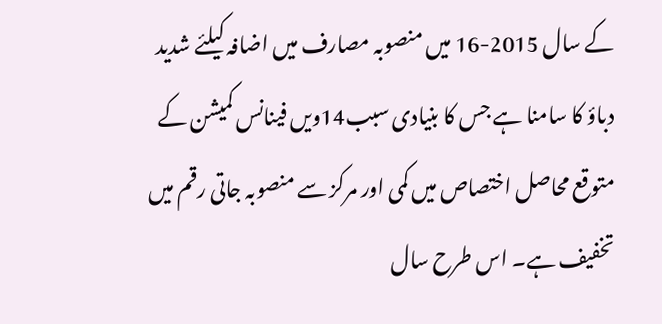کے سال 2015-16 میں منصوبہ مصارف میں اضافہ کیلئے شدید دباؤ کا سامنا ہے جس کا بنیادی سبب14ویں فینانس کمیشن کے متوقع محاصل اختصاص میں کمی اور مرکز سے منصوبہ جاتی رقم میں تخفیف ہے۔ اس طرح سال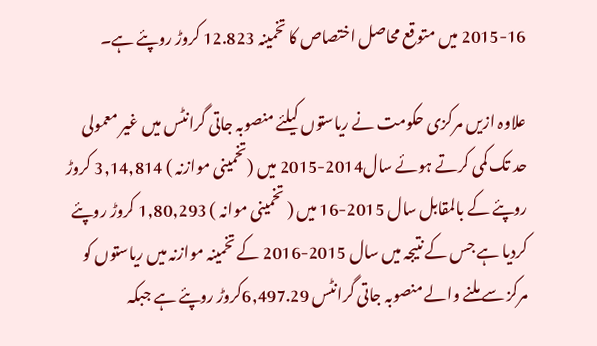2015-16 میں متوقع محاصل اختصاص کا تخمینہ 12.823 کروڑ روپئے ہے۔

علاوہ ازیں مرکزی حکومت نے ریاستوں کیلئے منصوبہ جاتی گرانٹس میں غیر معمولی حد تک کمی کرتے ہوئے سال2014-2015 میں (تخمینی موازنہ ) 3,14,814 کروڑ روپئے کے بالمقابل سال 2015-16 میں ( تخمینی موانہ ) 1,80,293 کروڑ روپئے کردیا ہے جس کے نتیجہ میں سال 2015-2016 کے تخمینہ موازنہ میں ریاستوں کو مرکز سے ملنے والے منصوبہ جاتی گرانٹس 6,497.29کروڑ روپئے ہے جبکہ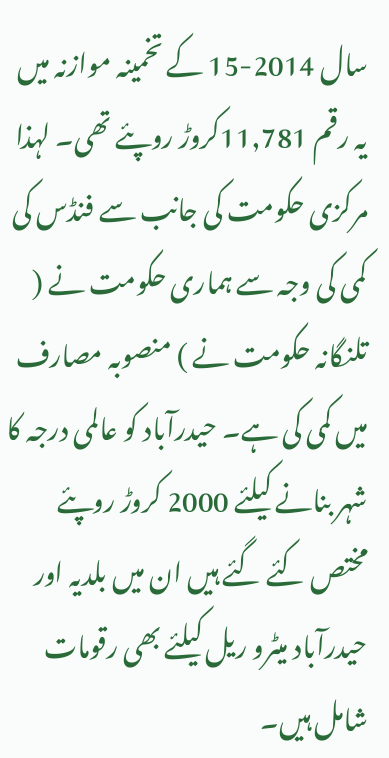سال 2014-15 کے تخمینہ موازنہ میں یہ رقم 11,781کروڑ روپئے تھی۔ لہذا مرکزی حکومت کی جانب سے فنڈس کی کمی کی وجہ سے ہماری حکومت نے ( تلنگانہ حکومت نے ) منصوبہ مصارف میں کمی کی ہے۔ حیدرآباد کو عالمی درجہ کا شہر بنانے کیلئے 2000 کروڑ روپئے مختص کئے گئے ہیں ان میں بلدیہ اور حیدرآباد میٹرو ریل کیلئے بھی رقومات شامل ہیں۔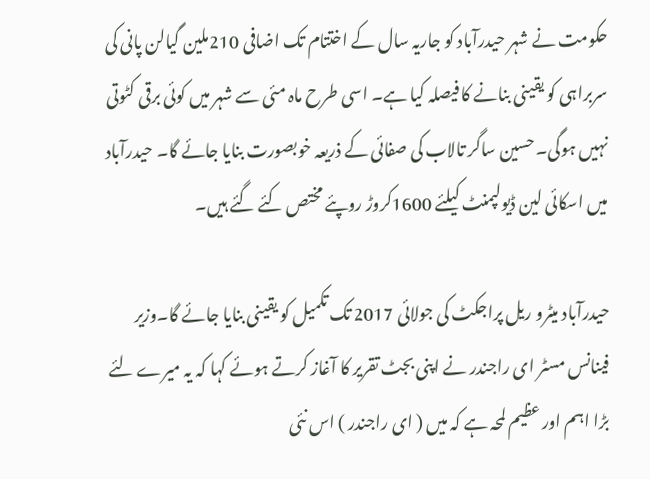حکومت نے شہر حیدرآباد کو جاریہ سال کے اختتام تک اضافی 210ملین گیالن پانی کی سربراہی کو یقینی بنانے کا فیصلہ کیا ہے۔ اسی طرح ماہ مئی سے شہر میں کوئی برقی کٹوتی نہیں ہوگی۔ حسین ساگر تالاب کی صفائی کے ذریعہ خوبصورت بنایا جائے گا۔ حیدرآباد میں اسکائی لین ڈیولپمنٹ کیلئے 1600کروڑ روپئے مختص کئے گئے ہیں۔

حیدرآباد میٹرو ریل پراجکٹ کی جولائی 2017 تک تکمیل کو یقینی بنایا جائے گا۔وزیر فینانس مسٹر ای راجندر نے اپنی بجٹ تقریر کا آغاز کرتے ہوئے کہا کہ یہ میرے لئے بڑا اہم اور عظیم لمحہ ہے کہ میں ( ای راجندر ) اس نئی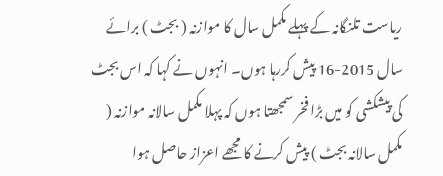ریاست تلنگانہ کے پہلے مکمل سال کا موازنہ ( بجٹ ) برائے سال 2015-16 پیش کررہا ہوں۔ انہوں نے کہا کہ اس بجٹ کی پیشکشی کو میں بڑا فخر سمجھتا ہوں کہ پہلا مکمل سالانہ موازنہ ( مکمل سالانہ بجٹ ) پیش کرنے کا مجھے اعزاز حاصل ہوا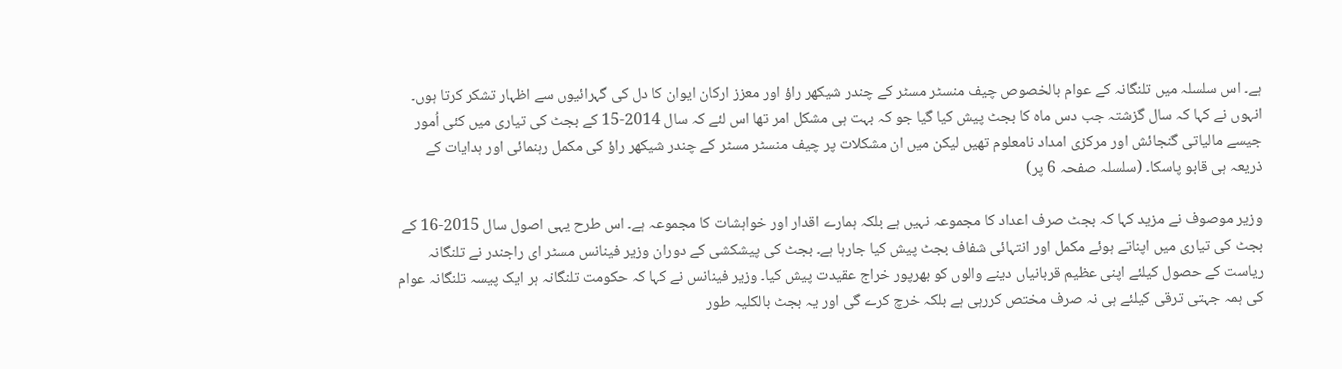ہے۔ اس سلسلہ میں تلنگانہ کے عوام بالخصوص چیف منسٹر مسٹر کے چندر شیکھر راؤ اور معزز ارکان ایوان کا دل کی گہرائیوں سے اظہار تشکر کرتا ہوں۔ انہوں نے کہا کہ سال گزشتہ جب دس ماہ کا بجٹ پیش کیا گیا جو کہ بہت ہی مشکل امر تھا اس لئے کہ سال 2014-15 کے بجٹ کی تیاری میں کئی اُمور جیسے مالیاتی گنجائش اور مرکزی امداد نامعلوم تھیں لیکن میں ان مشکلات پر چیف منسٹر مسٹر کے چندر شیکھر راؤ کی مکمل رہنمائی اور ہدایات کے ذریعہ ہی قابو پاسکا۔ (سلسلہ صفحہ 6 پر)

وزیر موصوف نے مزید کہا کہ بجٹ صرف اعداد کا مجموعہ نہیں ہے بلکہ ہمارے اقدار اور خواہشات کا مجموعہ ہے۔ اس طرح یہی اصول سال 2015-16 کے بجٹ کی تیاری میں اپناتے ہوئے مکمل اور انتہائی شفاف بجٹ پیش کیا جارہا ہے۔ بجٹ کی پیشکشی کے دوران وزیر فینانس مسٹر ای راجندر نے تلنگانہ ریاست کے حصول کیلئے اپنی عظیم قربانیاں دینے والوں کو بھرپور خراج عقیدت پیش کیا۔ وزیر فینانس نے کہا کہ حکومت تلنگانہ ہر ایک پیسہ تلنگانہ عوام کی ہمہ جہتی ترقی کیلئے ہی نہ صرف مختص کررہی ہے بلکہ خرچ کرے گی اور یہ بجٹ بالکلیہ طور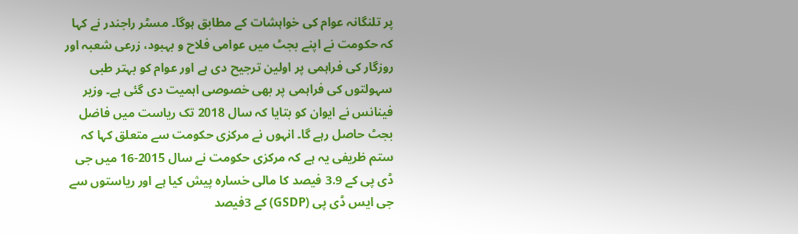پر تلنگانہ عوام کی خواہشات کے مطابق ہوگا۔ مسٹر راجندر نے کہا کہ حکومت نے اپنے بجٹ میں عوامی فلاح و بہبود، زرعی شعبہ اور روزگار کی فراہمی پر اولین ترجیح دی ہے اور عوام کو بہتر طبی سہولتوں کی فراہمی پر بھی خصوصی اہمیت دی گئی ہے۔ وزیر فینانس نے ایوان کو بتایا کہ سال 2018 تک ریاست میں فاضل بجٹ حاصل رہے گا۔ انہوں نے مرکزی حکومت سے متعلق کہا کہ ستم ظریفی یہ ہے کہ مرکزی حکومت نے سال 2015-16 میں جی ڈی پی کے 3.9 فیصد کا مالی خسارہ پیش کیا ہے اور ریاستوں سے جی ایس ڈی پی (GSDP) کے 3فیصد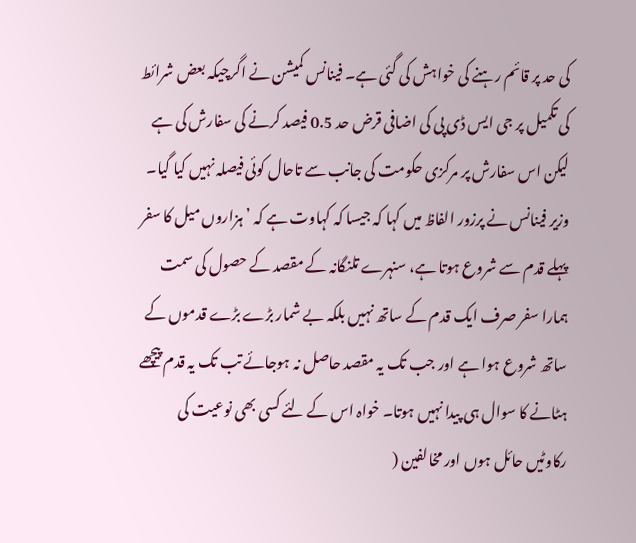کی حد پر قائم رہنے کی خواہش کی گئی ہے۔ فینانس کمیشن نے اگرچیکہ بعض شرائط کی تکمیل پر جی ایس ڈی پی کی اضافی قرض حد 0.5 فیصد کرنے کی سفارش کی ہے لیکن اس سفارش پر مرکزی حکومت کی جانب سے تاحال کوئی فیصلہ نہیں کیا گیا۔ وزیر فینانس نے پرزور الفاظ میں کہا کہ جیسا کہ کہاوت ہے کہ ’ ہزاروں میل کا سفر پہلے قدم سے شروع ہوتا ہے، سنہرے تلنگانہ کے مقصد کے حصول کی سمت ہمارا سفر صرف ایک قدم کے ساتھ نہیں بلکہ بے شمار بڑے بڑے قدموں کے ساتھ شروع ہوا ہے اور جب تک یہ مقصد حاصل نہ ہوجائے تب تک یہ قدم پیچھے ہٹانے کا سوال ہی پیدا نہیں ہوتا۔ خواہ اس کے لئے کسی بھی نوعیت کی رکاوٹیں حائل ہوں اور مخالفین (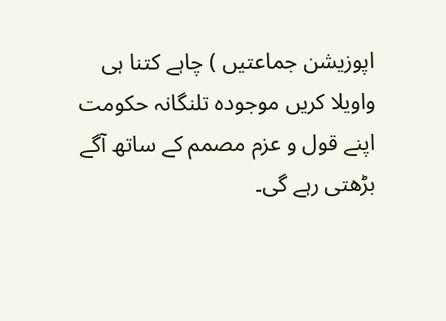اپوزیشن جماعتیں ) چاہے کتنا ہی واویلا کریں موجودہ تلنگانہ حکومت اپنے قول و عزم مصمم کے ساتھ آگے بڑھتی رہے گی۔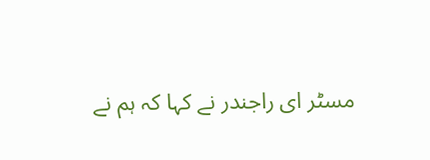مسٹر ای راجندر نے کہا کہ ہم نے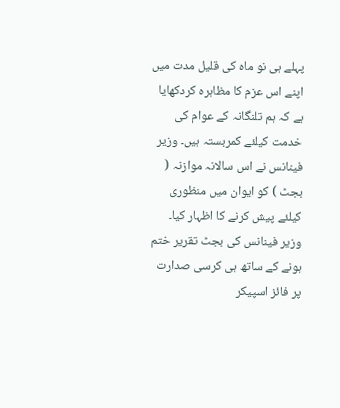پہلے ہی نو ماہ کی قلیل مدت میں اپنے اس عزم کا مظاہرہ کردکھایا ہے کہ ہم تلنگانہ کے عوام کی خدمت کیلئے کمربستہ ہیں۔ وزیر فینانس نے اس سالانہ موازنہ ( بجٹ ) کو ایوان میں منظوری کیلئے پیش کرنے کا اظہار کیا۔ وزیر فینانس کی بجٹ تقریر ختم ہونے کے ساتھ ہی کرسی صدارت پر فائز اسپیکر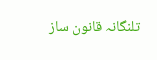تلنگانہ قانون ساز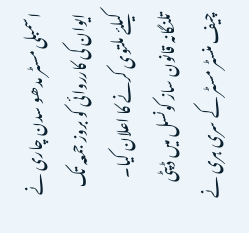اسمبلی مسٹر مدھو سدن چاری نے ایوان کی کارروائی کو بروز جمعہ تک کیلئے ملتوی کرنے کا اعلان کیا۔ تلنگانہ قانون ساز کونسل میں ڈپٹی چیف منسٹر مسٹر کے سری ہری نے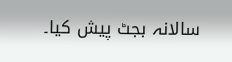سالانہ بجٹ پیش کیا۔